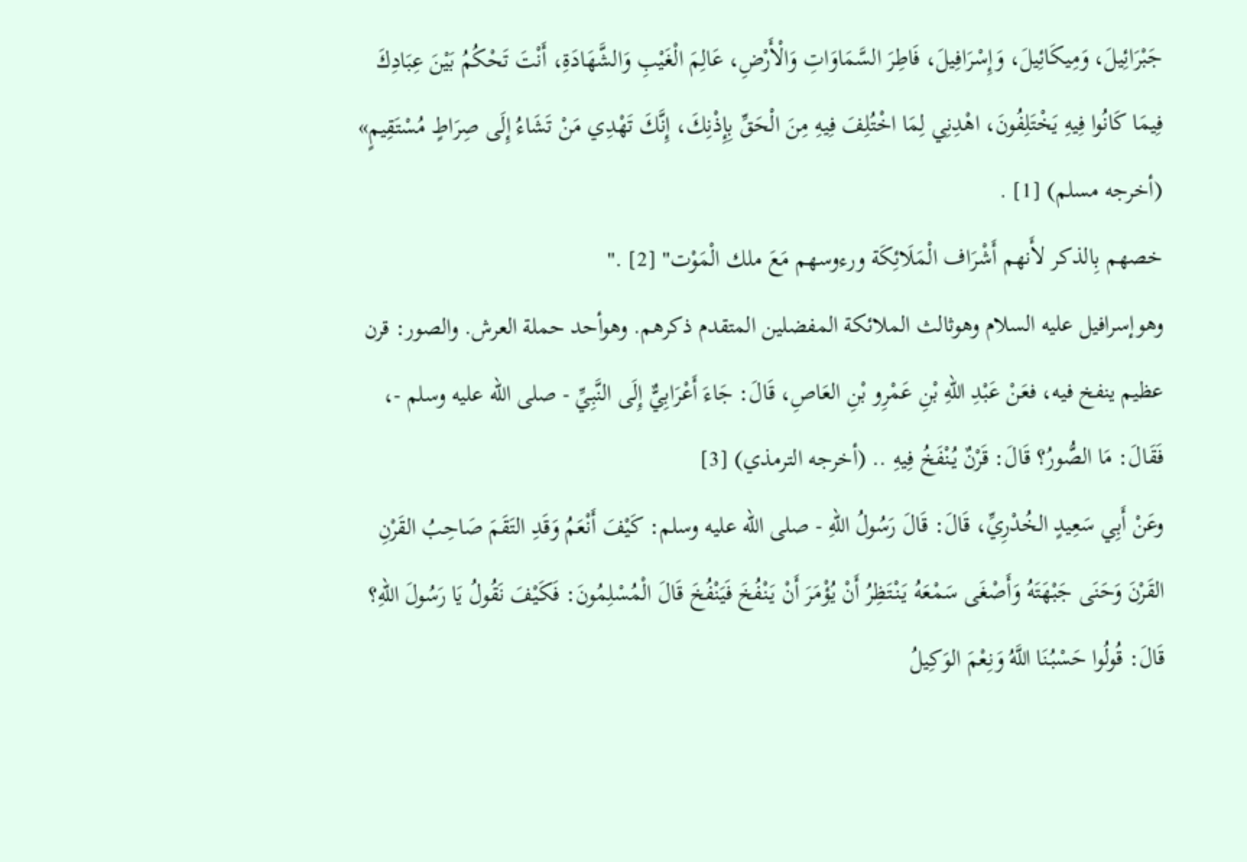جَبْرَائِيلَ، وَمِيكَائِيلَ، وَإِسْرَافِيلَ، فَاطِرَ السَّمَاوَاتِ وَالْأَرْضِ، عَالِمَ الْغَيْبِ وَالشَّهَادَةِ، أَنْتَ تَحْكُمُ بَيْنَ عِبَادِكَ فِيمَا كَانُوا فِيهِ يَخْتَلِفُونَ، اهْدِنِي لِمَا اخْتُلِفَ فِيهِ مِنَ الْحَقِّ بِإِذْنِكَ، إِنَّكَ تَهْدِي مَنْ تَشَاءُ إِلَى صِرَاطٍ مُسْتَقِيمٍ» (أخرجه مسلم) [1] .
خصهم بِالذكر لأَنهم أَشْرَاف الْمَلَائِكَة ورءوسهم مَعَ ملك الْمَوْت" [2] ."
وهوإسرافيل عليه السلام وهوثالث الملائكة المفضلين المتقدم ذكرهم. وهوأحد حملة العرش. والصور: قرن عظيم ينفخ فيه، فعَنْ عَبْدِ اللهِ بْنِ عَمْرِو بْنِ العَاصِ، قَالَ: جَاءَ أَعْرَابِيٌّ إِلَى النَّبِيِّ - صلى الله عليه وسلم -، فَقَالَ: مَا الصُّورُ؟ قَالَ: قَرْنٌ يُنْفَخُ فِيهِ .. (أخرجه الترمذي) [3]
وعَنْ أَبِي سَعِيدٍ الخُدْرِيِّ، قَالَ: قَالَ رَسُولُ اللهِ - صلى الله عليه وسلم: كَيْفَ أَنْعَمُ وَقَدِ التَقَمَ صَاحِبُ القَرْنِ القَرْنَ وَحَنَى جَبْهَتَهُ وَأَصْغَى سَمْعَهُ يَنْتَظِرُ أَنْ يُؤْمَرَ أَنْ يَنْفُخَ فَيَنْفُخَ قَالَ الْمُسْلِمُونَ: فَكَيْفَ نَقُولُ يَا رَسُولَ اللهِ؟ قَالَ: قُولُوا حَسْبُنَا اللَّهُ وَنِعْمَ الوَكِيلُ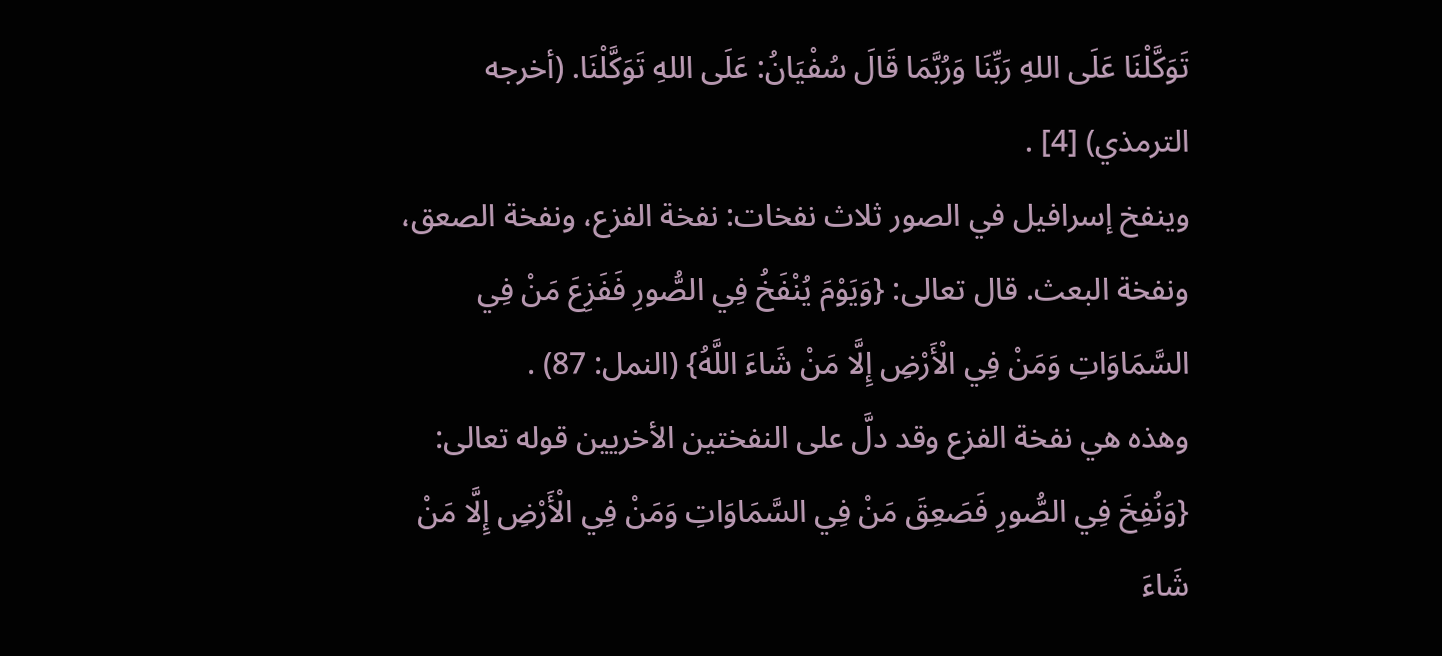تَوَكَّلْنَا عَلَى اللهِ رَبِّنَا وَرُبَّمَا قَالَ سُفْيَانُ: عَلَى اللهِ تَوَكَّلْنَا. (أخرجه الترمذي) [4] .
وينفخ إسرافيل في الصور ثلاث نفخات: نفخة الفزع، ونفخة الصعق، ونفخة البعث. قال تعالى: {وَيَوْمَ يُنْفَخُ فِي الصُّورِ فَفَزِعَ مَنْ فِي السَّمَاوَاتِ وَمَنْ فِي الْأَرْضِ إِلَّا مَنْ شَاءَ اللَّهُ} (النمل: 87) .
وهذه هي نفخة الفزع وقد دلَّ على النفختين الأخريين قوله تعالى: {وَنُفِخَ فِي الصُّورِ فَصَعِقَ مَنْ فِي السَّمَاوَاتِ وَمَنْ فِي الْأَرْضِ إِلَّا مَنْ شَاءَ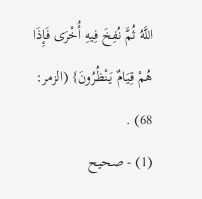اللَّهُ ثُمَّ نُفِخَ فِيهِ أُخْرَى فَإِذَا هُمْ قِيَامٌ يَنْظُرُونَ} (الزمر: 68) .
(1) - صحيح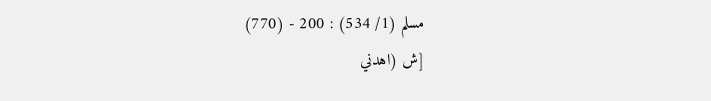مسلم (1/ 534) : 200 - (770)
[ش (اهدني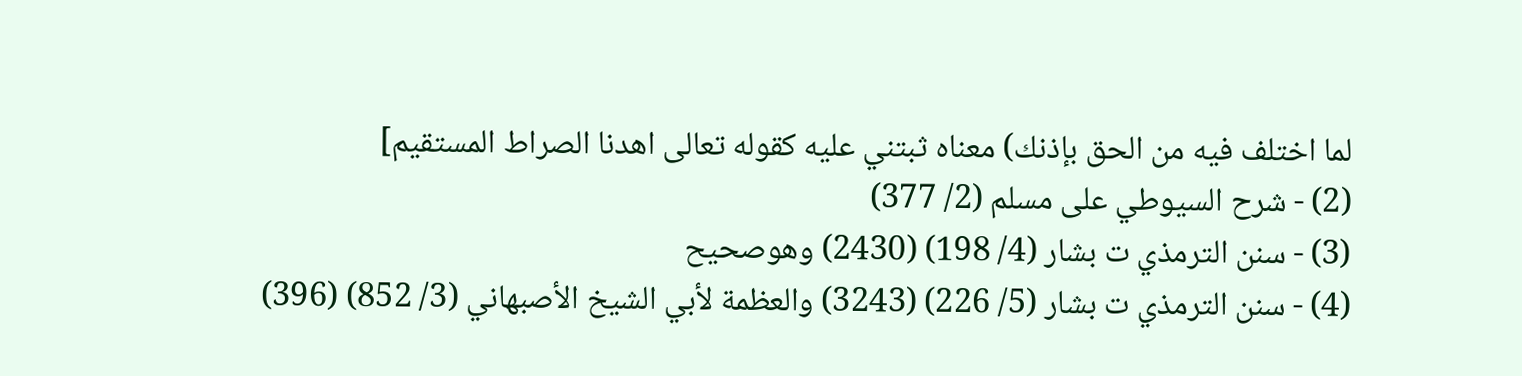لما اختلف فيه من الحق بإذنك) معناه ثبتني عليه كقوله تعالى اهدنا الصراط المستقيم]
(2) - شرح السيوطي على مسلم (2/ 377)
(3) - سنن الترمذي ت بشار (4/ 198) (2430) وهوصحيح
(4) - سنن الترمذي ت بشار (5/ 226) (3243) والعظمة لأبي الشيخ الأصبهاني (3/ 852) (396)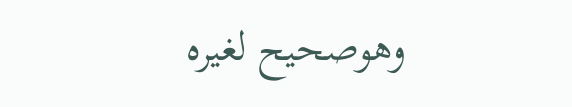وهوصحيح لغيره